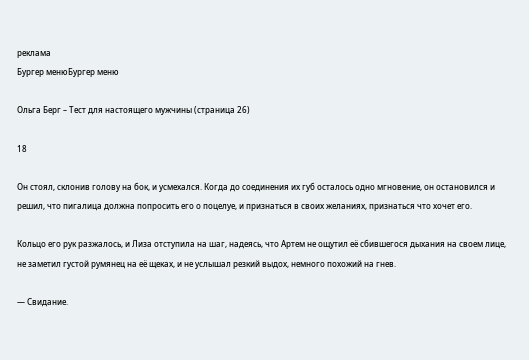реклама
Бургер менюБургер меню

Ольга Берг – Тест для настоящего мужчины (страница 26)

18

Он стоял, склонив голову на бок, и усмехался. Когда до соединения их губ осталось одно мгновение, он остановился и решил, что пигалица должна попросить его о поцелуе, и признаться в своих желаниях, признаться что хочет его.

Кольцо его рук разжалось, и Лиза отступила на шаг, надеясь, что Артем не ощутил её сбившегося дыхания на своем лице, не заметил густой румянец на её щеках, и не услышал резкий выдох, немного похожий на гнев.

— Свидание.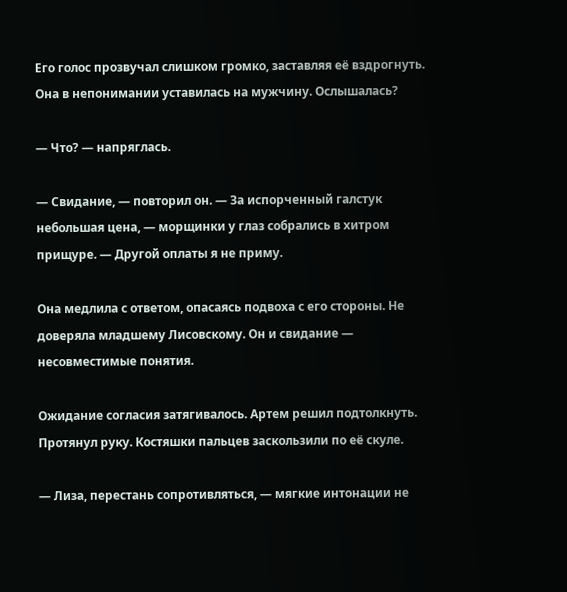Его голос прозвучал слишком громко, заставляя её вздрогнуть. Она в непонимании уставилась на мужчину. Ослышалась?

— Что? — напряглась.

— Свидание, — повторил он. — За испорченный галстук небольшая цена, — морщинки у глаз собрались в хитром прищуре. — Другой оплаты я не приму.

Она медлила с ответом, опасаясь подвоха с его стороны. Не доверяла младшему Лисовскому. Он и свидание — несовместимые понятия.

Ожидание согласия затягивалось. Артем решил подтолкнуть. Протянул руку. Костяшки пальцев заскользили по её скуле.

— Лиза, перестань сопротивляться, — мягкие интонации не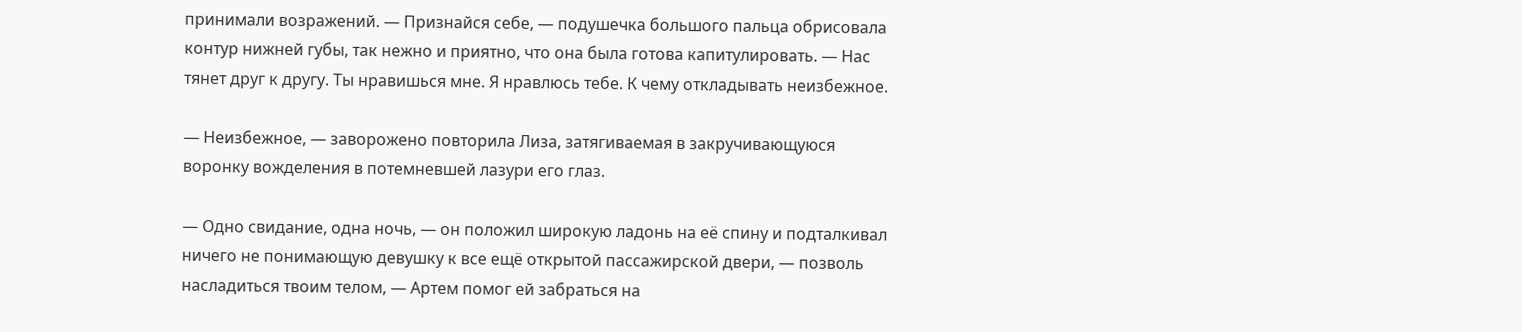принимали возражений. — Признайся себе, — подушечка большого пальца обрисовала контур нижней губы, так нежно и приятно, что она была готова капитулировать. — Нас тянет друг к другу. Ты нравишься мне. Я нравлюсь тебе. К чему откладывать неизбежное.

— Неизбежное, — заворожено повторила Лиза, затягиваемая в закручивающуюся воронку вожделения в потемневшей лазури его глаз.

— Одно свидание, одна ночь, — он положил широкую ладонь на её спину и подталкивал ничего не понимающую девушку к все ещё открытой пассажирской двери, — позволь насладиться твоим телом, — Артем помог ей забраться на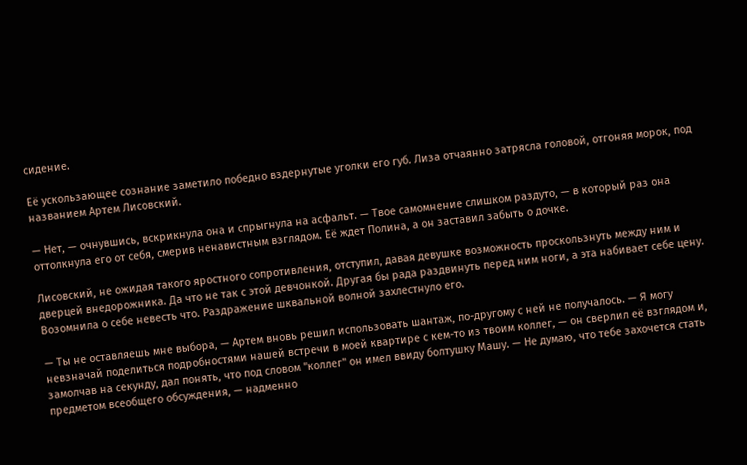сидение.

Её ускользающее сознание заметило победно вздернутые уголки его губ. Лиза отчаянно затрясла головой, отгоняя морок, под названием Артем Лисовский.

— Нет, — очнувшись, вскрикнула она и спрыгнула на асфальт. — Твое самомнение слишком раздуто, — в который раз она оттолкнула его от себя, смерив ненавистным взглядом. Её ждет Полина, а он заставил забыть о дочке.

Лисовский, не ожидая такого яростного сопротивления, отступил, давая девушке возможность проскользнуть между ним и дверцей внедорожника. Да что не так с этой девчонкой. Другая бы рада раздвинуть перед ним ноги, а эта набивает себе цену. Возомнила о себе невесть что. Раздражение шквальной волной захлестнуло его.

— Ты не оставляешь мне выбора, — Артем вновь решил использовать шантаж, по-другому с ней не получалось. — Я могу невзначай поделиться подробностями нашей встречи в моей квартире с кем-то из твоим коллег, — он сверлил её взглядом и, замолчав на секунду, дал понять, что под словом "коллег" он имел ввиду болтушку Машу. — Не думаю, что тебе захочется стать предметом всеобщего обсуждения, — надменно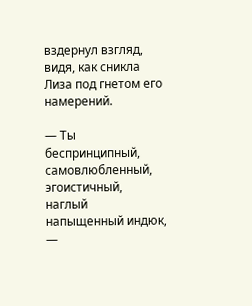вздернул взгляд, видя, как сникла Лиза под гнетом его намерений.

— Ты беспринципный, самовлюбленный, эгоистичный, наглый напыщенный индюк, —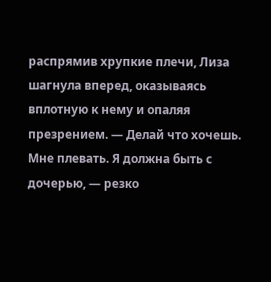распрямив хрупкие плечи, Лиза шагнула вперед, оказываясь вплотную к нему и опаляя презрением. — Делай что хочешь. Мне плевать. Я должна быть с дочерью, — резко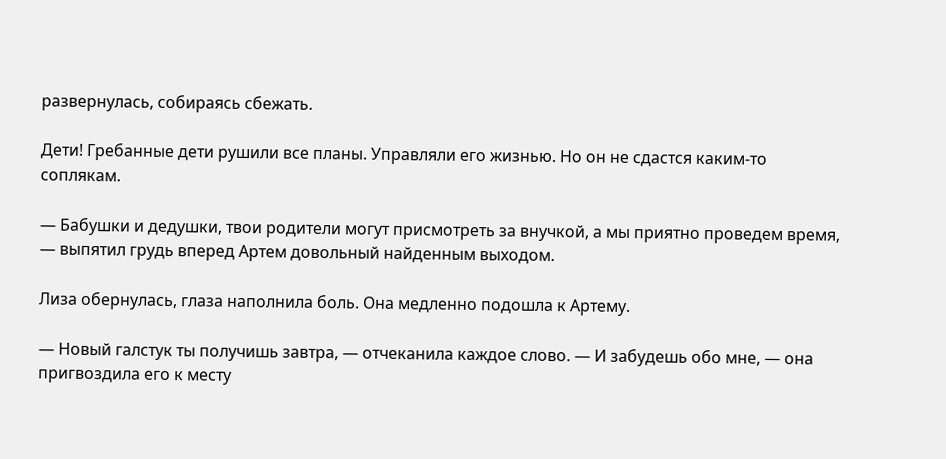развернулась, собираясь сбежать.

Дети! Гребанные дети рушили все планы. Управляли его жизнью. Но он не сдастся каким-то соплякам.

— Бабушки и дедушки, твои родители могут присмотреть за внучкой, а мы приятно проведем время, — выпятил грудь вперед Артем довольный найденным выходом.

Лиза обернулась, глаза наполнила боль. Она медленно подошла к Артему.

— Новый галстук ты получишь завтра, — отчеканила каждое слово. — И забудешь обо мне, — она пригвоздила его к месту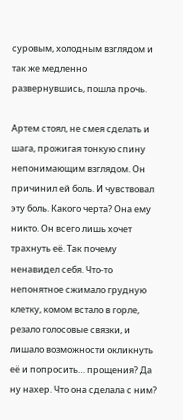суровым, холодным взглядом и так же медленно развернувшись, пошла прочь.

Артем стоял, не смея сделать и шага, прожигая тонкую спину непонимающим взглядом. Он причинил ей боль. И чувствовал эту боль. Какого черта? Она ему никто. Он всего лишь хочет трахнуть её. Так почему ненавидел себя. Что-то непонятное сжимало грудную клетку, комом встало в горле, резало голосовые связки, и лишало возможности окликнуть её и попросить… прощения? Да ну нахер. Что она сделала с ним?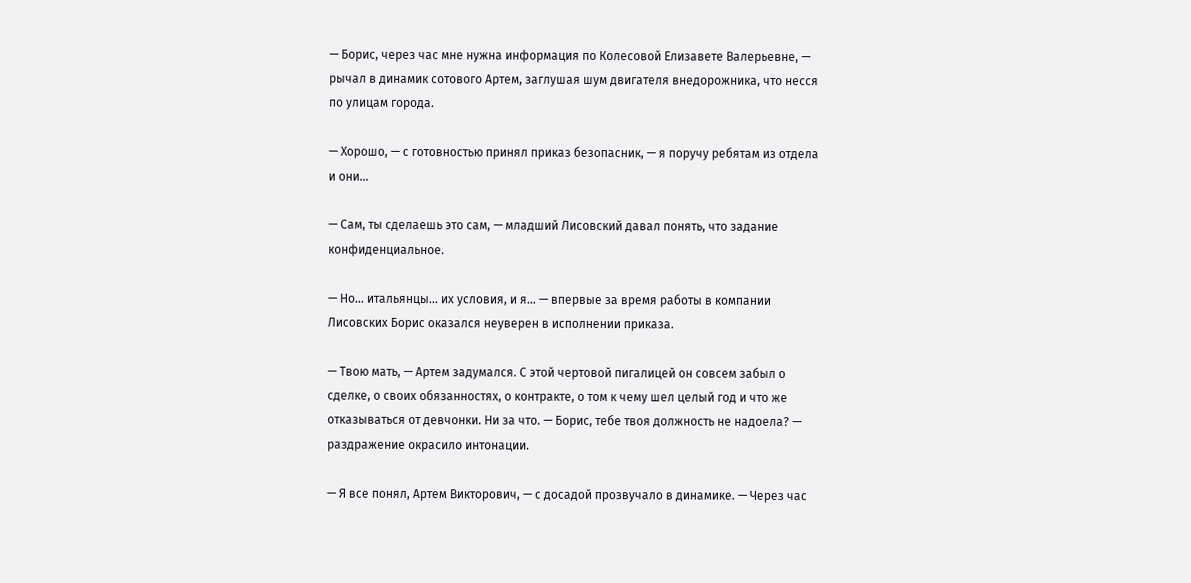— Борис, через час мне нужна информация по Колесовой Елизавете Валерьевне, — рычал в динамик сотового Артем, заглушая шум двигателя внедорожника, что несся по улицам города.

— Хорошо, — с готовностью принял приказ безопасник, — я поручу ребятам из отдела и они…

— Сам, ты сделаешь это сам, — младший Лисовский давал понять, что задание конфиденциальное.

— Но… итальянцы… их условия, и я… — впервые за время работы в компании Лисовских Борис оказался неуверен в исполнении приказа.

— Твою мать, — Артем задумался. С этой чертовой пигалицей он совсем забыл о сделке, о своих обязанностях, о контракте, о том к чему шел целый год и что же отказываться от девчонки. Ни за что. — Борис, тебе твоя должность не надоела? — раздражение окрасило интонации.

— Я все понял, Артем Викторович, — с досадой прозвучало в динамике. — Через час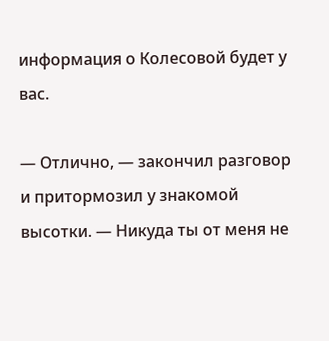информация о Колесовой будет у вас.

— Отлично, — закончил разговор и притормозил у знакомой высотки. — Никуда ты от меня не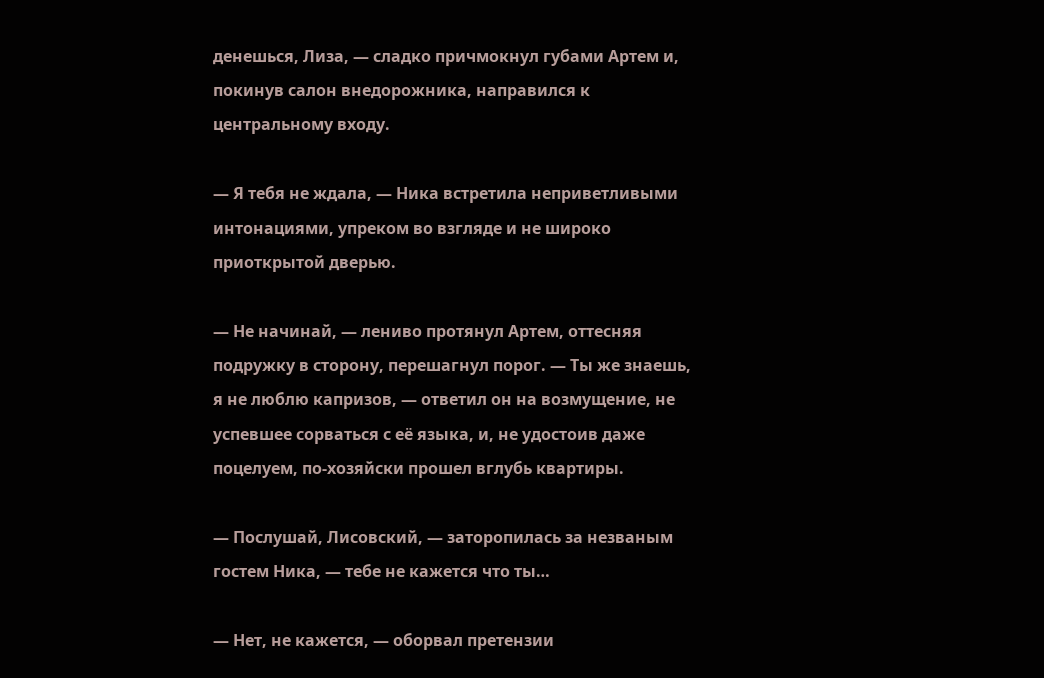денешься, Лиза, — сладко причмокнул губами Артем и, покинув салон внедорожника, направился к центральному входу.

— Я тебя не ждала, — Ника встретила неприветливыми интонациями, упреком во взгляде и не широко приоткрытой дверью.

— Не начинай, — лениво протянул Артем, оттесняя подружку в сторону, перешагнул порог. — Ты же знаешь, я не люблю капризов, — ответил он на возмущение, не успевшее сорваться с её языка, и, не удостоив даже поцелуем, по-хозяйски прошел вглубь квартиры.

— Послушай, Лисовский, — заторопилась за незваным гостем Ника, — тебе не кажется что ты…

— Нет, не кажется, — оборвал претензии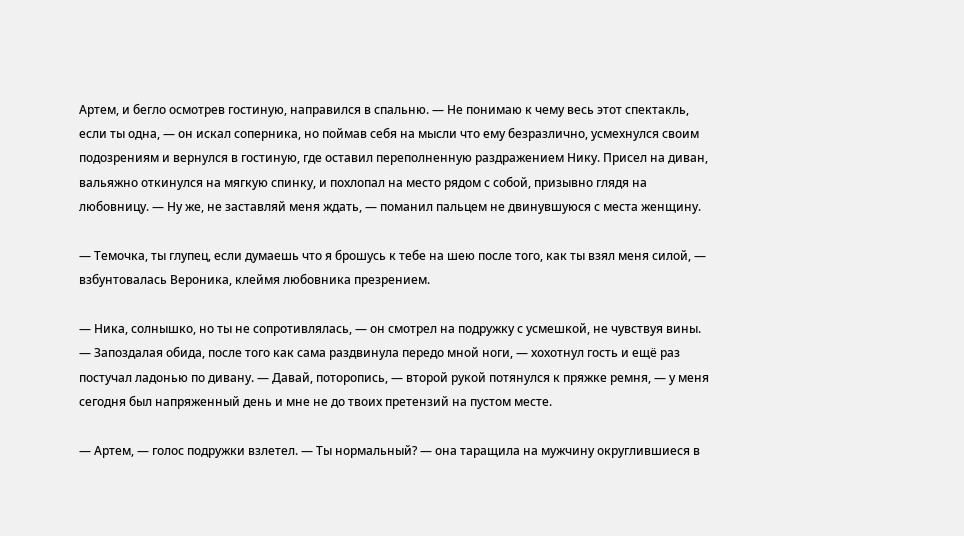Артем, и бегло осмотрев гостиную, направился в спальню. — Не понимаю к чему весь этот спектакль, если ты одна, — он искал соперника, но поймав себя на мысли что ему безразлично, усмехнулся своим подозрениям и вернулся в гостиную, где оставил переполненную раздражением Нику. Присел на диван, вальяжно откинулся на мягкую спинку, и похлопал на место рядом с собой, призывно глядя на любовницу. — Ну же, не заставляй меня ждать, — поманил пальцем не двинувшуюся с места женщину.

— Темочка, ты глупец, если думаешь что я брошусь к тебе на шею после того, как ты взял меня силой, — взбунтовалась Вероника, клеймя любовника презрением.

— Ника, солнышко, но ты не сопротивлялась, — он смотрел на подружку с усмешкой, не чувствуя вины. — Запоздалая обида, после того как сама раздвинула передо мной ноги, — хохотнул гость и ещё раз постучал ладонью по дивану. — Давай, поторопись, — второй рукой потянулся к пряжке ремня, — у меня сегодня был напряженный день и мне не до твоих претензий на пустом месте.

— Артем, — голос подружки взлетел. — Ты нормальный? — она таращила на мужчину округлившиеся в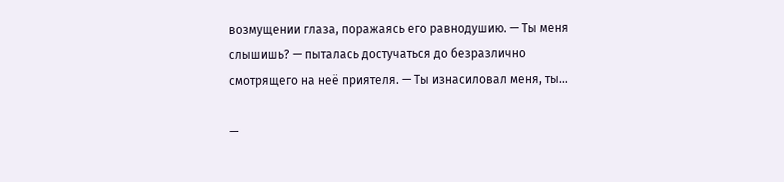возмущении глаза, поражаясь его равнодушию. — Ты меня слышишь? — пыталась достучаться до безразлично смотрящего на неё приятеля. — Ты изнасиловал меня, ты…

—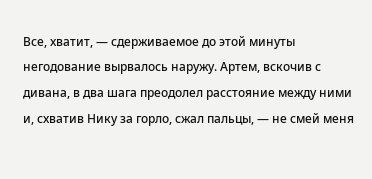Все, хватит, — сдерживаемое до этой минуты негодование вырвалось наружу. Артем, вскочив с дивана, в два шага преодолел расстояние между ними и, схватив Нику за горло, сжал пальцы, — не смей меня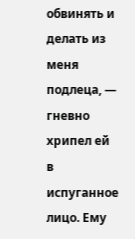обвинять и делать из меня подлеца, — гневно хрипел ей в испуганное лицо. Ему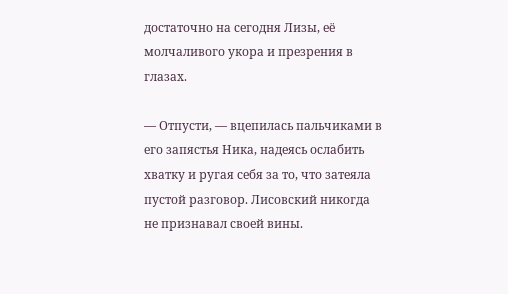достаточно на сегодня Лизы, её молчаливого укора и презрения в глазах.

— Отпусти, — вцепилась пальчиками в его запястья Ника, надеясь ослабить хватку и ругая себя за то, что затеяла пустой разговор. Лисовский никогда не признавал своей вины.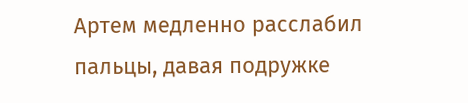Артем медленно расслабил пальцы, давая подружке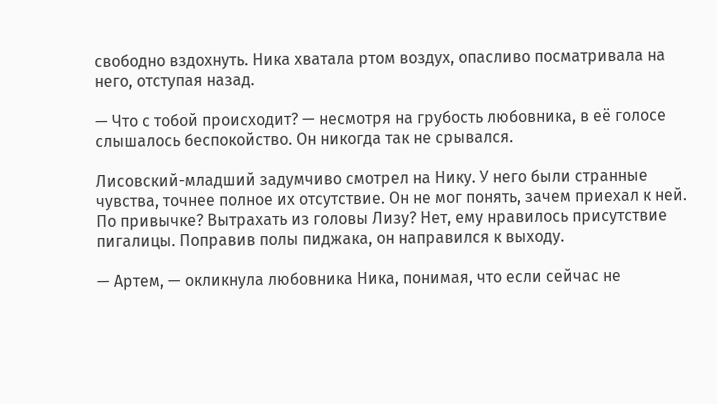свободно вздохнуть. Ника хватала ртом воздух, опасливо посматривала на него, отступая назад.

— Что с тобой происходит? — несмотря на грубость любовника, в её голосе слышалось беспокойство. Он никогда так не срывался.

Лисовский-младший задумчиво смотрел на Нику. У него были странные чувства, точнее полное их отсутствие. Он не мог понять, зачем приехал к ней. По привычке? Вытрахать из головы Лизу? Нет, ему нравилось присутствие пигалицы. Поправив полы пиджака, он направился к выходу.

— Артем, — окликнула любовника Ника, понимая, что если сейчас не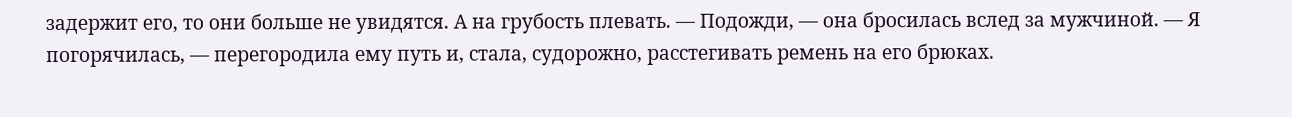задержит его, то они больше не увидятся. А на грубость плевать. — Подожди, — она бросилась вслед за мужчиной. — Я погорячилась, — перегородила ему путь и, стала, судорожно, расстегивать ремень на его брюках.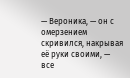— Вероника, — он с омерзением скривился, накрывая её руки своими, — все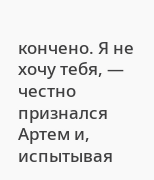кончено. Я не хочу тебя, — честно признался Артем и, испытывая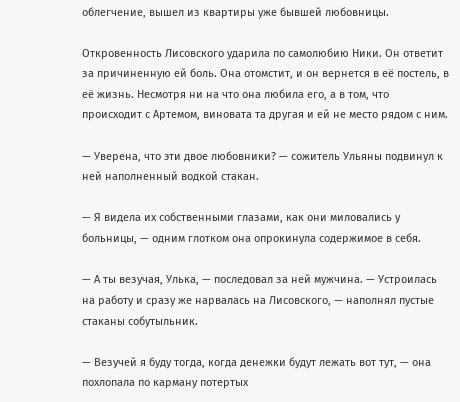облегчение, вышел из квартиры уже бывшей любовницы.

Откровенность Лисовского ударила по самолюбию Ники. Он ответит за причиненную ей боль. Она отомстит, и он вернется в её постель, в её жизнь. Несмотря ни на что она любила его, а в том, что происходит с Артемом, виновата та другая и ей не место рядом с ним.

— Уверена, что эти двое любовники? — сожитель Ульяны подвинул к ней наполненный водкой стакан.

— Я видела их собственными глазами, как они миловались у больницы, — одним глотком она опрокинула содержимое в себя.

— А ты везучая, Улька, — последовал за ней мужчина. — Устроилась на работу и сразу же нарвалась на Лисовского, — наполнял пустые стаканы собутыльник.

— Везучей я буду тогда, когда денежки будут лежать вот тут, — она похлопала по карману потертых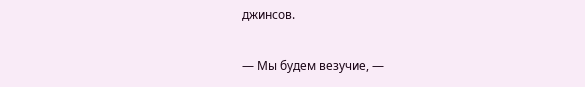джинсов.

— Мы будем везучие, —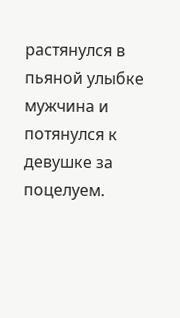растянулся в пьяной улыбке мужчина и потянулся к девушке за поцелуем.